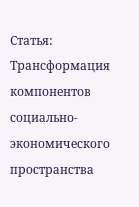Статья: Трансформация компонентов социально-экономического пространства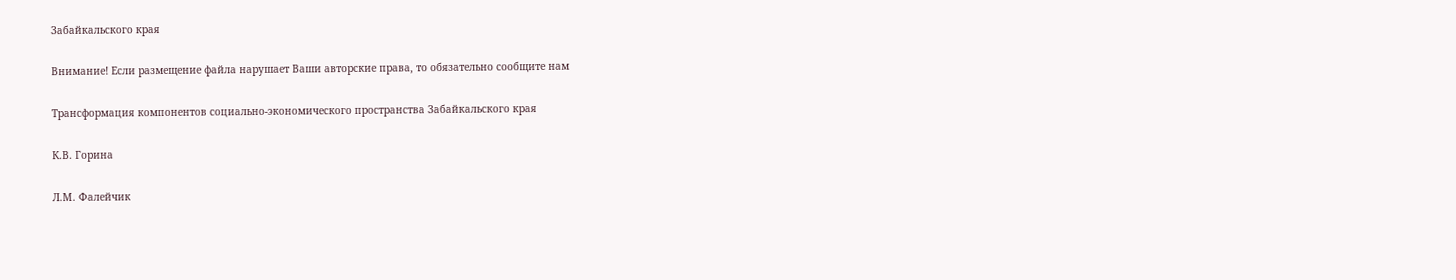Забайкальского края

Внимание! Если размещение файла нарушает Ваши авторские права, то обязательно сообщите нам

Трансформация компонентов социально-экономического пространства Забайкальского края

К.В. Горина

Л.М. Фалейчик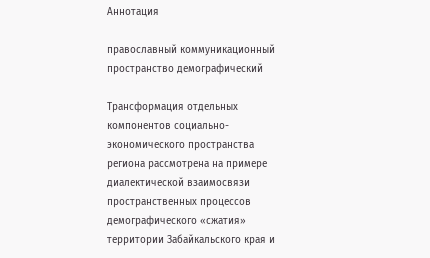Аннотация

православный коммуникационный пространство демографический

Трансформация отдельных компонентов социально-экономического пространства региона рассмотрена на примере диалектической взаимосвязи пространственных процессов демографического «сжатия» территории Забайкальского края и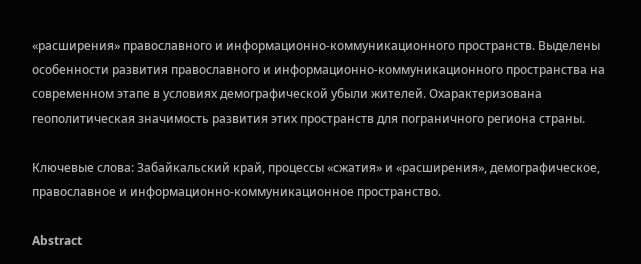«расширения» православного и информационно-коммуникационного пространств. Выделены особенности развития православного и информационно-коммуникационного пространства на современном этапе в условиях демографической убыли жителей. Охарактеризована геополитическая значимость развития этих пространств для пограничного региона страны.

Ключевые слова: Забайкальский край, процессы «сжатия» и «расширения», демографическое, православное и информационно-коммуникационное пространство.

Abstract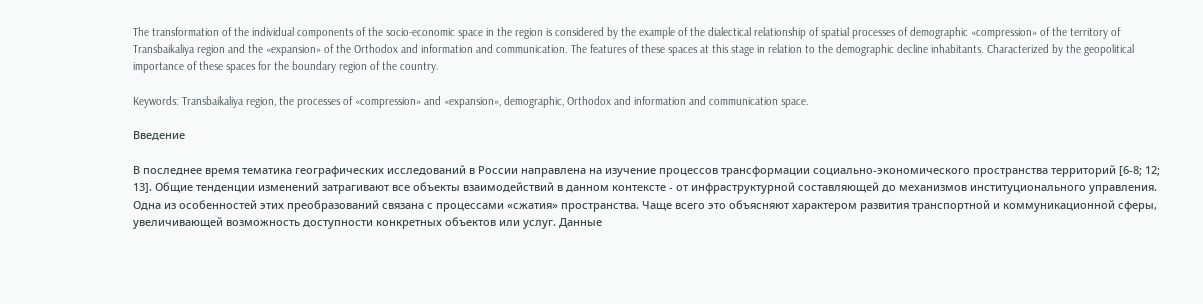The transformation of the individual components of the socio-economic space in the region is considered by the example of the dialectical relationship of spatial processes of demographic «compression» of the territory of Transbaikaliya region and the «expansion» of the Orthodox and information and communication. The features of these spaces at this stage in relation to the demographic decline inhabitants. Characterized by the geopolitical importance of these spaces for the boundary region of the country.

Keywords: Transbaikaliya region, the processes of «compression» and «expansion», demographic, Orthodox and information and communication space.

Введение

В последнее время тематика географических исследований в России направлена на изучение процессов трансформации социально-экономического пространства территорий [6-8; 12; 13]. Общие тенденции изменений затрагивают все объекты взаимодействий в данном контексте - от инфраструктурной составляющей до механизмов институционального управления. Одна из особенностей этих преобразований связана с процессами «сжатия» пространства. Чаще всего это объясняют характером развития транспортной и коммуникационной сферы, увеличивающей возможность доступности конкретных объектов или услуг. Данные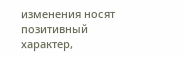изменения носят позитивный характер,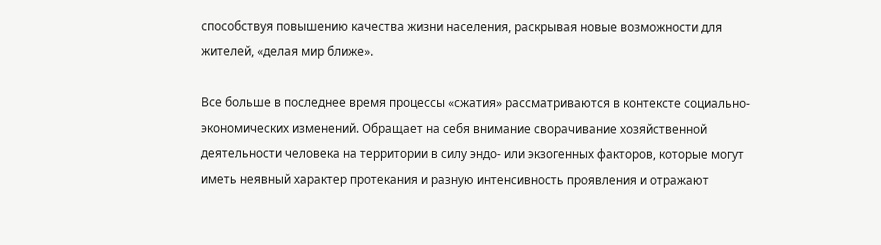способствуя повышению качества жизни населения, раскрывая новые возможности для жителей, «делая мир ближе».

Все больше в последнее время процессы «сжатия» рассматриваются в контексте социально-экономических изменений. Обращает на себя внимание сворачивание хозяйственной деятельности человека на территории в силу эндо- или экзогенных факторов, которые могут иметь неявный характер протекания и разную интенсивность проявления и отражают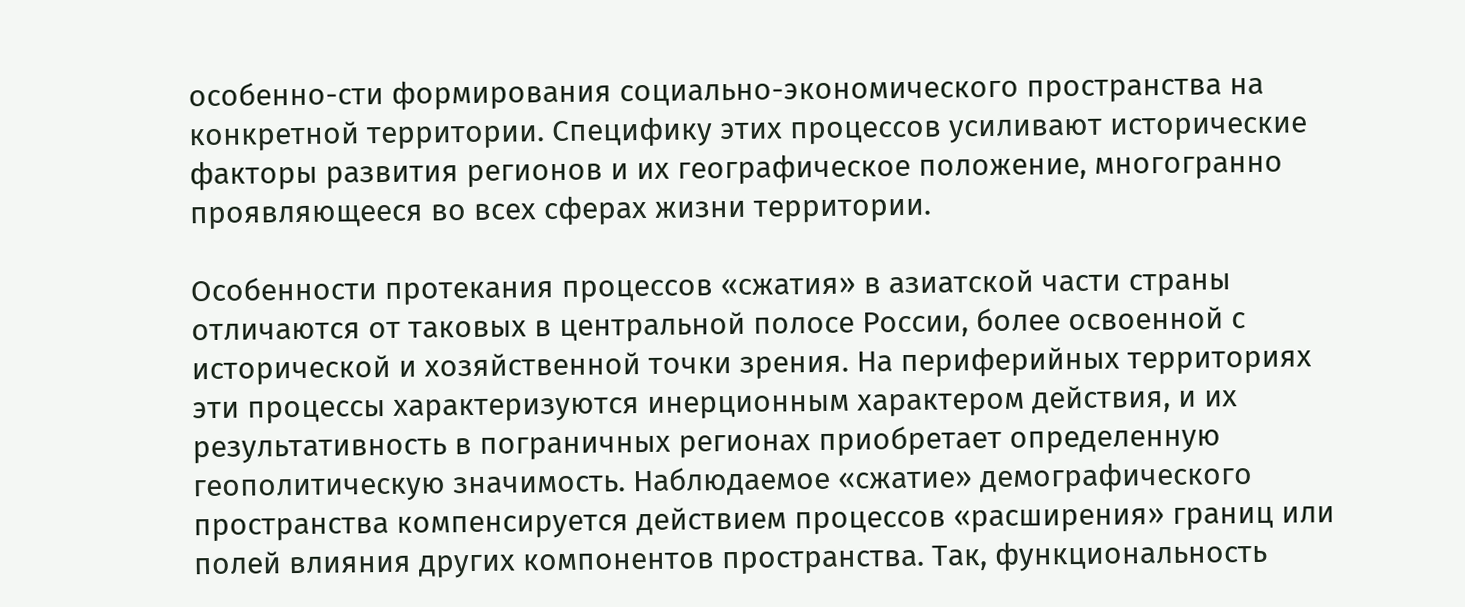особенно-сти формирования социально-экономического пространства на конкретной территории. Специфику этих процессов усиливают исторические факторы развития регионов и их географическое положение, многогранно проявляющееся во всех сферах жизни территории.

Особенности протекания процессов «сжатия» в азиатской части страны отличаются от таковых в центральной полосе России, более освоенной с исторической и хозяйственной точки зрения. На периферийных территориях эти процессы характеризуются инерционным характером действия, и их результативность в пограничных регионах приобретает определенную геополитическую значимость. Наблюдаемое «сжатие» демографического пространства компенсируется действием процессов «расширения» границ или полей влияния других компонентов пространства. Так, функциональность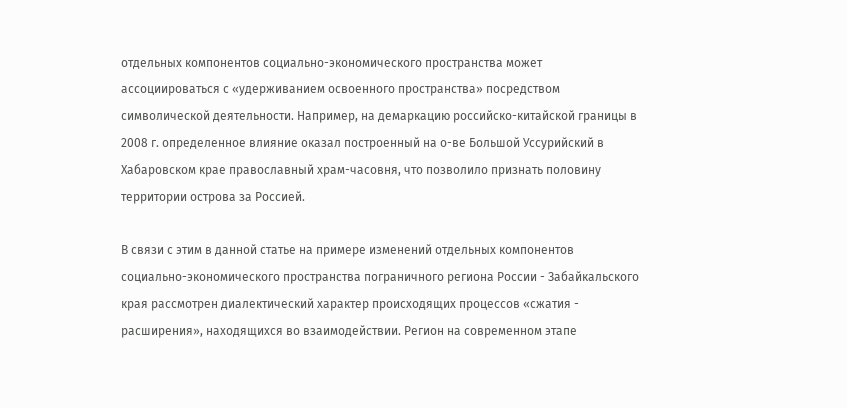отдельных компонентов социально-экономического пространства может ассоциироваться с «удерживанием освоенного пространства» посредством символической деятельности. Например, на демаркацию российско-китайской границы в 2008 г. определенное влияние оказал построенный на о-ве Большой Уссурийский в Хабаровском крае православный храм-часовня, что позволило признать половину территории острова за Россией.

В связи с этим в данной статье на примере изменений отдельных компонентов социально-экономического пространства пограничного региона России - Забайкальского края рассмотрен диалектический характер происходящих процессов «сжатия - расширения», находящихся во взаимодействии. Регион на современном этапе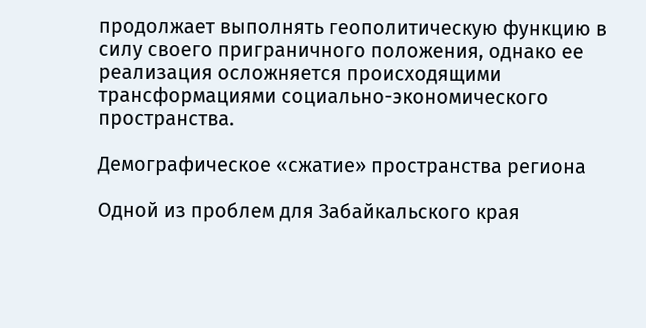продолжает выполнять геополитическую функцию в силу своего приграничного положения, однако ее реализация осложняется происходящими трансформациями социально-экономического пространства.

Демографическое «сжатие» пространства региона

Одной из проблем для Забайкальского края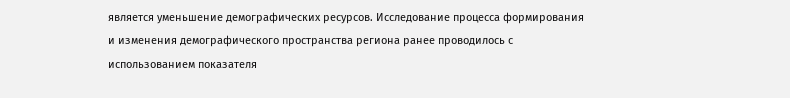является уменьшение демографических ресурсов. Исследование процесса формирования и изменения демографического пространства региона ранее проводилось с использованием показателя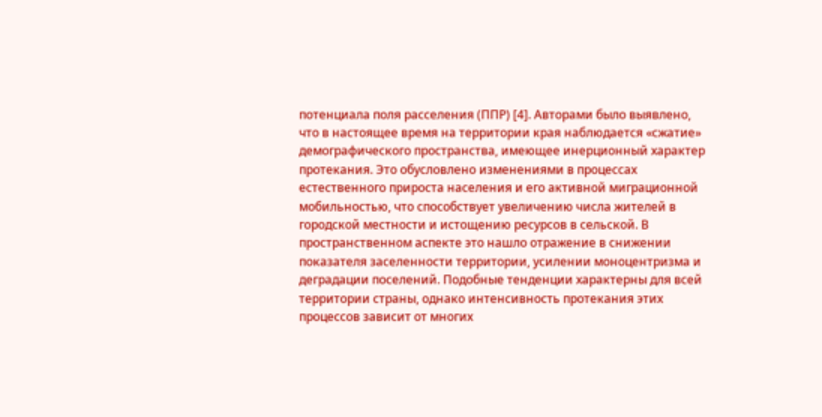потенциала поля расселения (ППР) [4]. Авторами было выявлено, что в настоящее время на территории края наблюдается «сжатие» демографического пространства, имеющее инерционный характер протекания. Это обусловлено изменениями в процессах естественного прироста населения и его активной миграционной мобильностью, что способствует увеличению числа жителей в городской местности и истощению ресурсов в сельской. В пространственном аспекте это нашло отражение в снижении показателя заселенности территории, усилении моноцентризма и деградации поселений. Подобные тенденции характерны для всей территории страны, однако интенсивность протекания этих процессов зависит от многих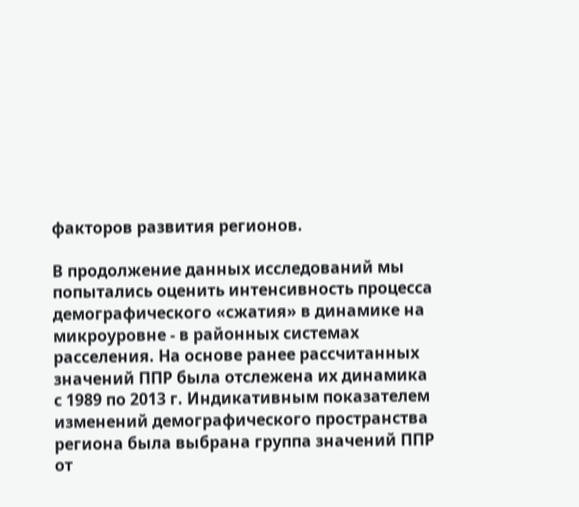факторов развития регионов.

В продолжение данных исследований мы попытались оценить интенсивность процесса демографического «сжатия» в динамике на микроуровне - в районных системах расселения. На основе ранее рассчитанных значений ППР была отслежена их динамика с 1989 по 2013 г. Индикативным показателем изменений демографического пространства региона была выбрана группа значений ППР от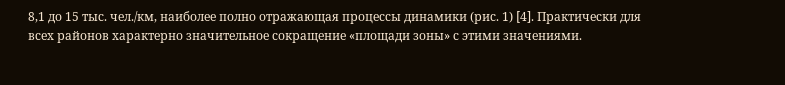8,1 до 15 тыс. чел./км, наиболее полно отражающая процессы динамики (рис. 1) [4]. Практически для всех районов характерно значительное сокращение «площади зоны» с этими значениями.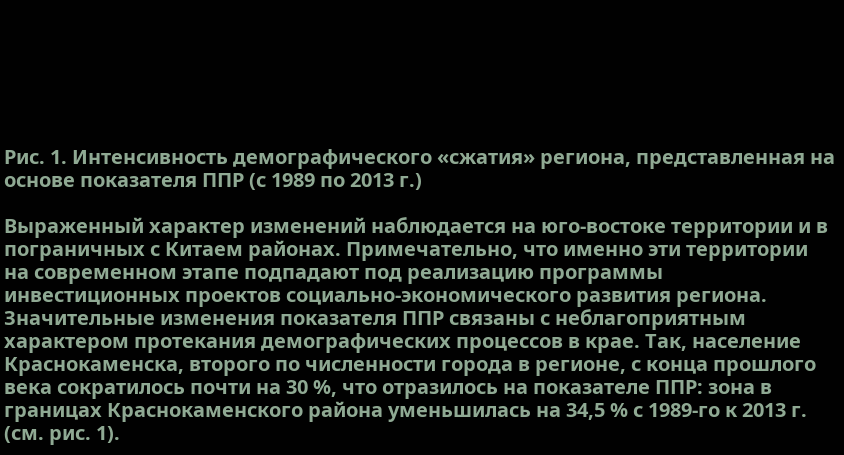Рис. 1. Интенсивность демографического «сжатия» региона, представленная на основе показателя ППР (с 1989 по 2013 г.)

Выраженный характер изменений наблюдается на юго-востоке территории и в пограничных с Китаем районах. Примечательно, что именно эти территории на современном этапе подпадают под реализацию программы инвестиционных проектов социально-экономического развития региона. Значительные изменения показателя ППР связаны с неблагоприятным характером протекания демографических процессов в крае. Так, население Краснокаменска, второго по численности города в регионе, с конца прошлого века сократилось почти на 30 %, что отразилось на показателе ППР: зона в границах Краснокаменского района уменьшилась на 34,5 % с 1989-го к 2013 г. (см. рис. 1).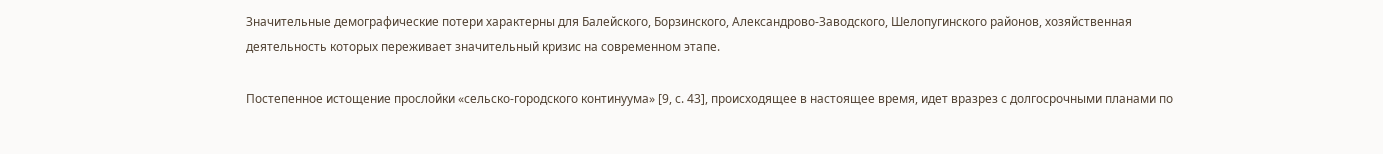Значительные демографические потери характерны для Балейского, Борзинского, Александрово-Заводского, Шелопугинского районов, хозяйственная деятельность которых переживает значительный кризис на современном этапе.

Постепенное истощение прослойки «сельско-городского континуума» [9, с. 43], происходящее в настоящее время, идет вразрез с долгосрочными планами по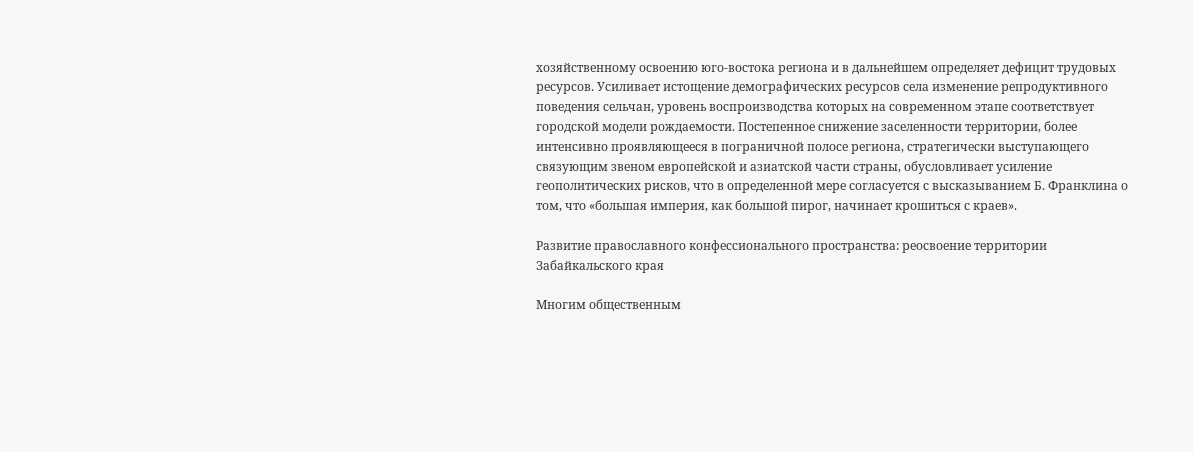хозяйственному освоению юго-востока региона и в дальнейшем определяет дефицит трудовых ресурсов. Усиливает истощение демографических ресурсов села изменение репродуктивного поведения сельчан, уровень воспроизводства которых на современном этапе соответствует городской модели рождаемости. Постепенное снижение заселенности территории, более интенсивно проявляющееся в пограничной полосе региона, стратегически выступающего связующим звеном европейской и азиатской части страны, обусловливает усиление геополитических рисков, что в определенной мере согласуется с высказыванием Б. Франклина о том, что «большая империя, как большой пирог, начинает крошиться с краев».

Развитие православного конфессионального пространства: реосвоение территории Забайкальского края

Многим общественным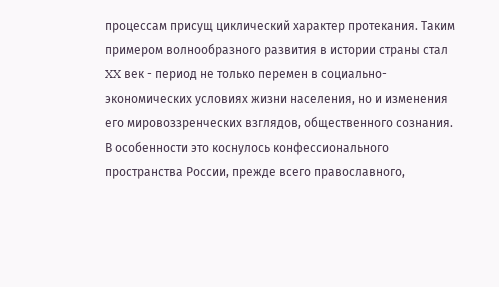процессам присущ циклический характер протекания. Таким примером волнообразного развития в истории страны стал XX век - период не только перемен в социально-экономических условиях жизни населения, но и изменения его мировоззренческих взглядов, общественного сознания. В особенности это коснулось конфессионального пространства России, прежде всего православного,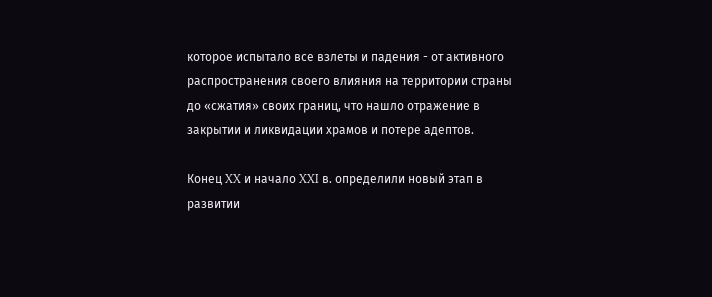которое испытало все взлеты и падения - от активного распространения своего влияния на территории страны до «сжатия» своих границ, что нашло отражение в закрытии и ликвидации храмов и потере адептов.

Конец XX и начало XXI в. определили новый этап в развитии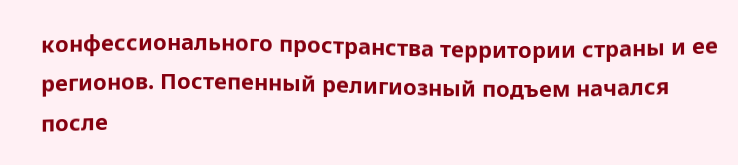конфессионального пространства территории страны и ее регионов. Постепенный религиозный подъем начался после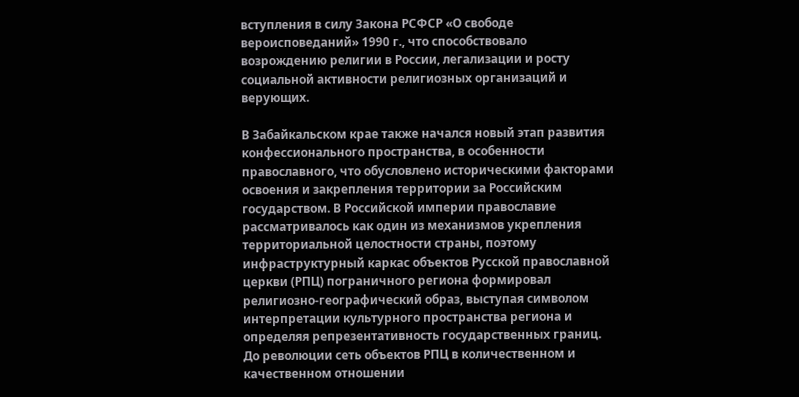вступления в силу Закона РСФСР «О свободе вероисповеданий» 1990 г., что способствовало возрождению религии в России, легализации и росту социальной активности религиозных организаций и верующих.

В Забайкальском крае также начался новый этап развития конфессионального пространства, в особенности православного, что обусловлено историческими факторами освоения и закрепления территории за Российским государством. В Российской империи православие рассматривалось как один из механизмов укрепления территориальной целостности страны, поэтому инфраструктурный каркас объектов Русской православной церкви (РПЦ) пограничного региона формировал религиозно-географический образ, выступая символом интерпретации культурного пространства региона и определяя репрезентативность государственных границ. До революции сеть объектов РПЦ в количественном и качественном отношении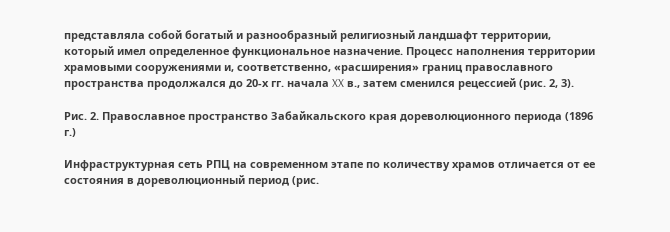представляла собой богатый и разнообразный религиозный ландшафт территории, который имел определенное функциональное назначение. Процесс наполнения территории храмовыми сооружениями и, соответственно, «расширения» границ православного пространства продолжался до 20-х гг. начала XX в., затем сменился рецессией (рис. 2, 3).

Рис. 2. Православное пространство Забайкальского края дореволюционного периода (1896 г.)

Инфраструктурная сеть РПЦ на современном этапе по количеству храмов отличается от ее состояния в дореволюционный период (рис.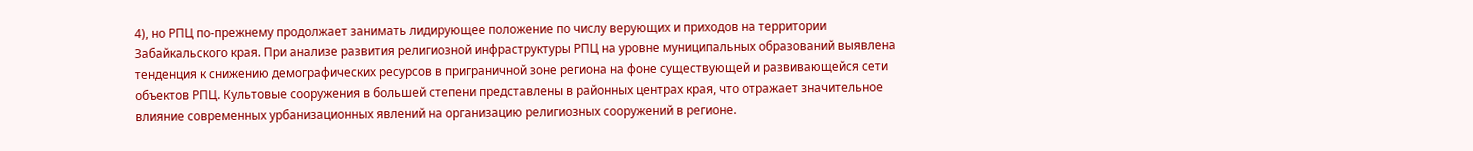4), но РПЦ по-прежнему продолжает занимать лидирующее положение по числу верующих и приходов на территории Забайкальского края. При анализе развития религиозной инфраструктуры РПЦ на уровне муниципальных образований выявлена тенденция к снижению демографических ресурсов в приграничной зоне региона на фоне существующей и развивающейся сети объектов РПЦ. Культовые сооружения в большей степени представлены в районных центрах края, что отражает значительное влияние современных урбанизационных явлений на организацию религиозных сооружений в регионе.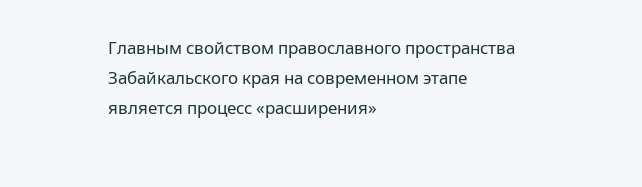Главным свойством православного пространства Забайкальского края на современном этапе является процесс «расширения»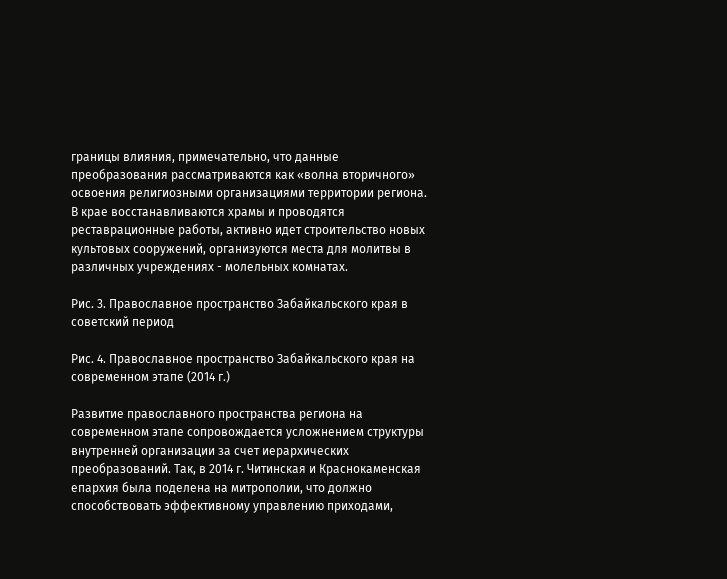границы влияния, примечательно, что данные преобразования рассматриваются как «волна вторичного» освоения религиозными организациями территории региона. В крае восстанавливаются храмы и проводятся реставрационные работы, активно идет строительство новых культовых сооружений, организуются места для молитвы в различных учреждениях - молельных комнатах.

Рис. 3. Православное пространство Забайкальского края в советский период

Рис. 4. Православное пространство Забайкальского края на современном этапе (2014 г.)

Развитие православного пространства региона на современном этапе сопровождается усложнением структуры внутренней организации за счет иерархических преобразований. Так, в 2014 г. Читинская и Краснокаменская епархия была поделена на митрополии, что должно способствовать эффективному управлению приходами,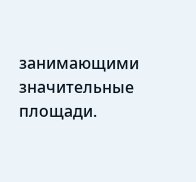занимающими значительные площади.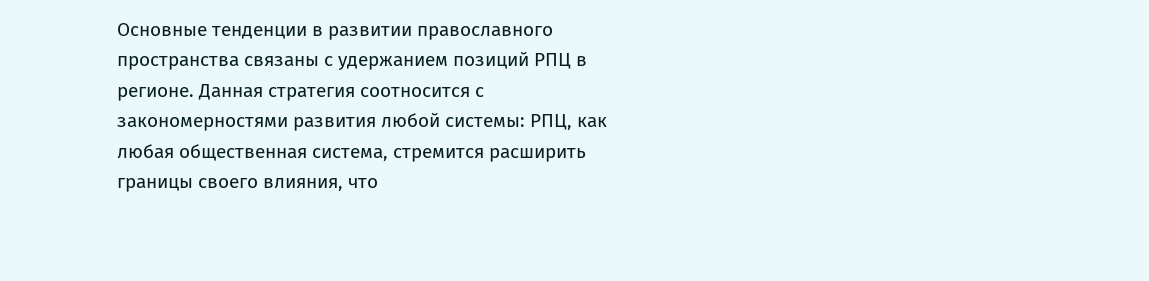Основные тенденции в развитии православного пространства связаны с удержанием позиций РПЦ в регионе. Данная стратегия соотносится с закономерностями развития любой системы: РПЦ, как любая общественная система, стремится расширить границы своего влияния, что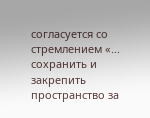согласуется со стремлением «... сохранить и закрепить пространство за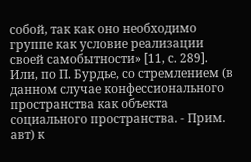собой, так как оно необходимо группе как условие реализации своей самобытности» [11, с. 289]. Или, по П. Бурдье, со стремлением (в данном случае конфессионального пространства как объекта социального пространства. - Прим. авт) к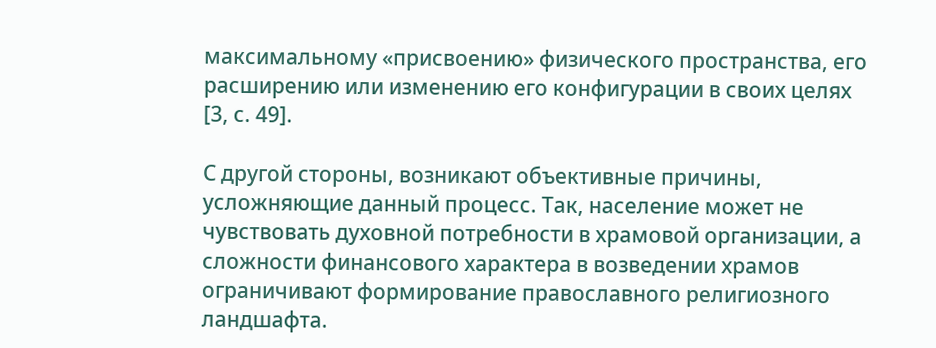максимальному «присвоению» физического пространства, его расширению или изменению его конфигурации в своих целях [3, с. 49].

С другой стороны, возникают объективные причины, усложняющие данный процесс. Так, население может не чувствовать духовной потребности в храмовой организации, а сложности финансового характера в возведении храмов ограничивают формирование православного религиозного ландшафта.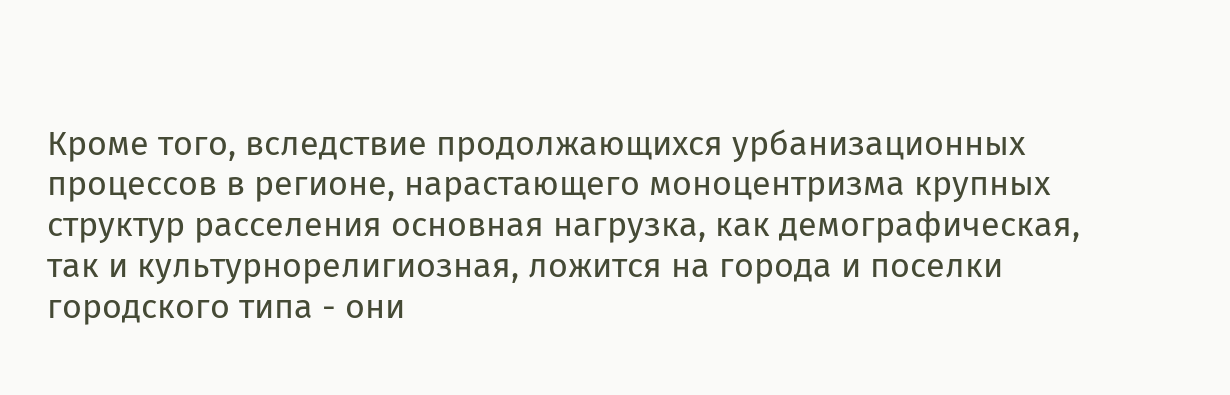Кроме того, вследствие продолжающихся урбанизационных процессов в регионе, нарастающего моноцентризма крупных структур расселения основная нагрузка, как демографическая, так и культурнорелигиозная, ложится на города и поселки городского типа - они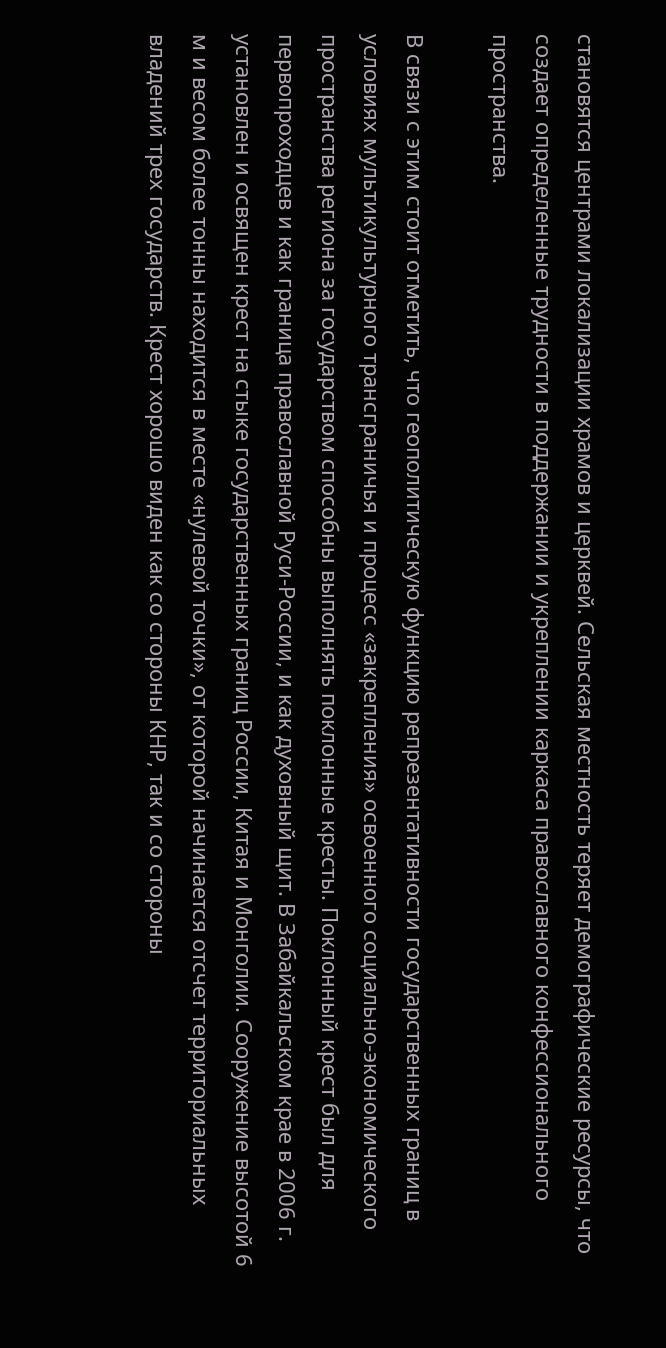становятся центрами локализации храмов и церквей. Сельская местность теряет демографические ресурсы, что создает определенные трудности в поддержании и укреплении каркаса православного конфессионального пространства.

В связи с этим стоит отметить, что геополитическую функцию репрезентативности государственных границ в условиях мультикультурного трансграничья и процесс «закрепления» освоенного социально-экономического пространства региона за государством способны выполнять поклонные кресты. Поклонный крест был для первопроходцев и как граница православной Руси-России, и как духовный щит. В Забайкальском крае в 2006 г. установлен и освящен крест на стыке государственных границ России, Китая и Монголии. Сооружение высотой 6 м и весом более тонны находится в месте «нулевой точки», от которой начинается отсчет территориальных владений трех государств. Крест хорошо виден как со стороны КНР, так и со стороны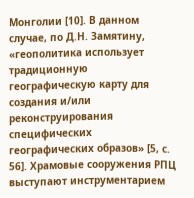Монголии [10]. В данном случае, по Д.Н. Замятину, «геополитика использует традиционную географическую карту для создания и/или реконструирования специфических географических образов» [5, с. 56]. Храмовые сооружения РПЦ выступают инструментарием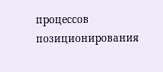процессов позиционирования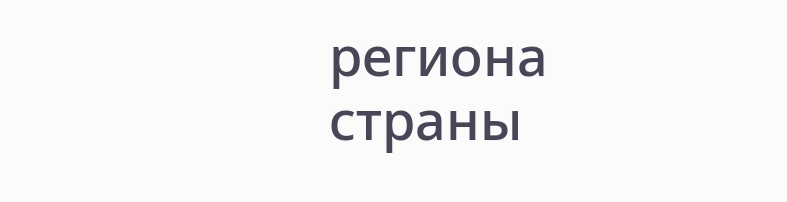региона страны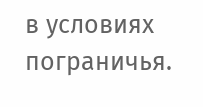в условиях пограничья.